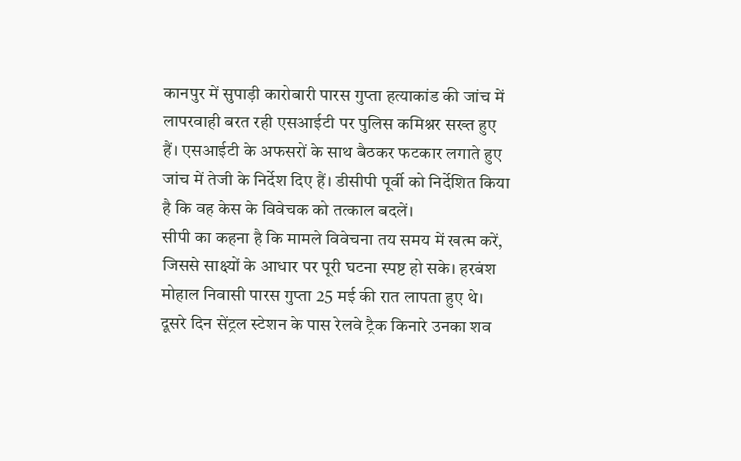कानपुर में सुपाड़ी कारोबारी पारस गुप्ता हत्याकांड की जांच में लापरवाही बरत रही एसआईटी पर पुलिस कमिश्नर सख्त हुए हैं। एसआईटी के अफसरों के साथ बैठकर फटकार लगाते हुए जांच में तेजी के निर्देश दिए हैं। डीसीपी पूर्वी को निर्देशित किया है कि वह केस के विवेचक को तत्काल बदलें।
सीपी का कहना है कि मामले विवेचना तय समय में खत्म करें, जिससे साक्ष्यों के आधार पर पूरी घटना स्पष्ट हो सके। हरबंश मोहाल निवासी पारस गुप्ता 25 मई की रात लापता हुए थे। दूसरे दिन सेंट्रल स्टेशन के पास रेलवे ट्रैक किनारे उनका शव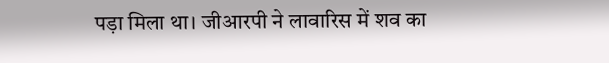पड़ा मिला था। जीआरपी ने लावारिस में शव का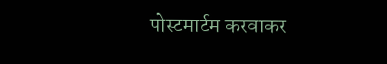पोस्टमार्टम करवाकर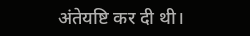अंतेयष्टि कर दी थी।